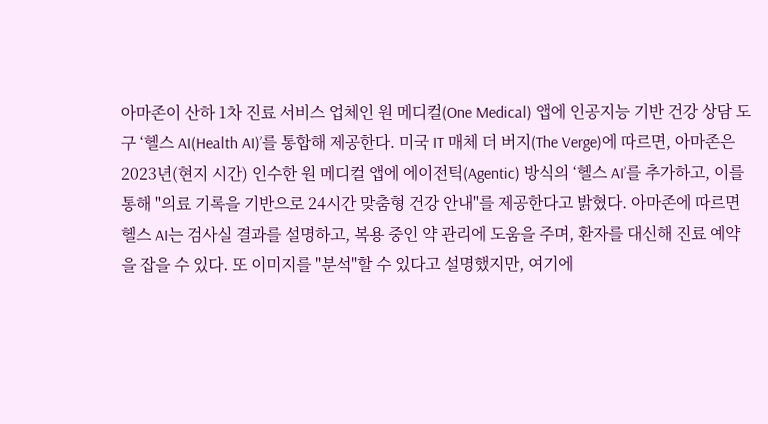아마존이 산하 1차 진료 서비스 업체인 원 메디컬(One Medical) 앱에 인공지능 기반 건강 상담 도구 ‘헬스 AI(Health AI)’를 통합해 제공한다. 미국 IT 매체 더 버지(The Verge)에 따르면, 아마존은 2023년(현지 시간) 인수한 원 메디컬 앱에 에이전틱(Agentic) 방식의 ‘헬스 AI’를 추가하고, 이를 통해 "의료 기록을 기반으로 24시간 맞춤형 건강 안내"를 제공한다고 밝혔다. 아마존에 따르면 헬스 AI는 검사실 결과를 설명하고, 복용 중인 약 관리에 도움을 주며, 환자를 대신해 진료 예약을 잡을 수 있다. 또 이미지를 "분석"할 수 있다고 설명했지만, 여기에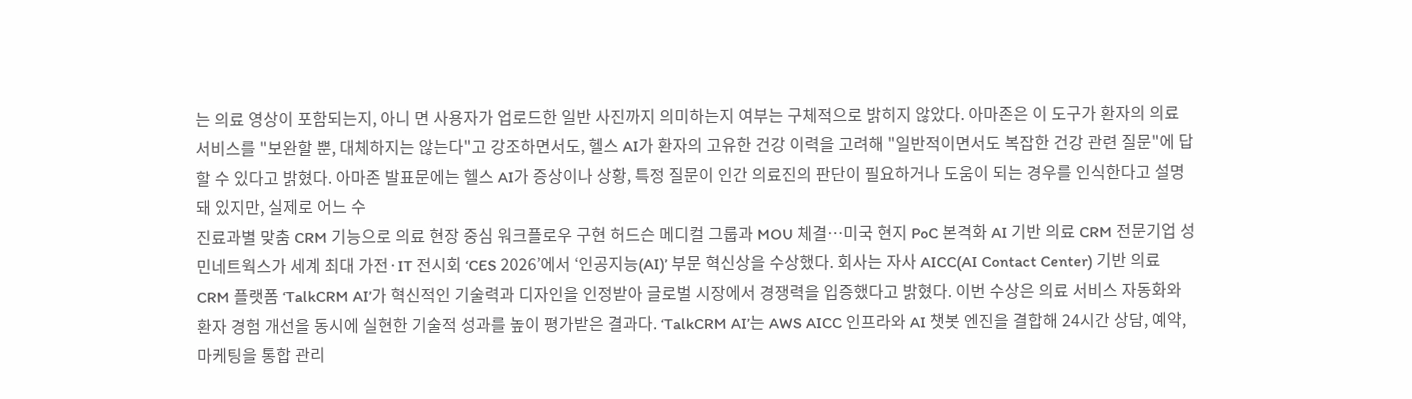는 의료 영상이 포함되는지, 아니 면 사용자가 업로드한 일반 사진까지 의미하는지 여부는 구체적으로 밝히지 않았다. 아마존은 이 도구가 환자의 의료 서비스를 "보완할 뿐, 대체하지는 않는다"고 강조하면서도, 헬스 AI가 환자의 고유한 건강 이력을 고려해 "일반적이면서도 복잡한 건강 관련 질문"에 답할 수 있다고 밝혔다. 아마존 발표문에는 헬스 AI가 증상이나 상황, 특정 질문이 인간 의료진의 판단이 필요하거나 도움이 되는 경우를 인식한다고 설명돼 있지만, 실제로 어느 수
진료과별 맞춤 CRM 기능으로 의료 현장 중심 워크플로우 구현 허드슨 메디컬 그룹과 MOU 체결…미국 현지 PoC 본격화 AI 기반 의료 CRM 전문기업 성민네트웍스가 세계 최대 가전·IT 전시회 ‘CES 2026’에서 ‘인공지능(AI)’ 부문 혁신상을 수상했다. 회사는 자사 AICC(AI Contact Center) 기반 의료 CRM 플랫폼 ‘TalkCRM AI’가 혁신적인 기술력과 디자인을 인정받아 글로벌 시장에서 경쟁력을 입증했다고 밝혔다. 이번 수상은 의료 서비스 자동화와 환자 경험 개선을 동시에 실현한 기술적 성과를 높이 평가받은 결과다. ‘TalkCRM AI’는 AWS AICC 인프라와 AI 챗봇 엔진을 결합해 24시간 상담, 예약, 마케팅을 통합 관리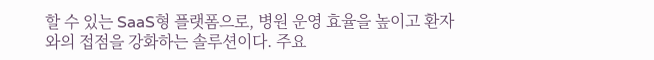할 수 있는 SaaS형 플랫폼으로, 병원 운영 효율을 높이고 환자와의 접점을 강화하는 솔루션이다. 주요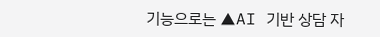기능으로는 ▲AI 기반 상담 자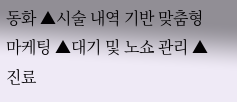동화 ▲시술 내역 기반 맞춤형 마케팅 ▲대기 및 노쇼 관리 ▲진료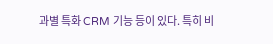과별 특화 CRM 기능 등이 있다. 특히 비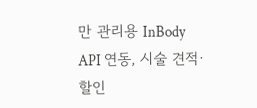만 관리용 InBody API 연동, 시술 견적·할인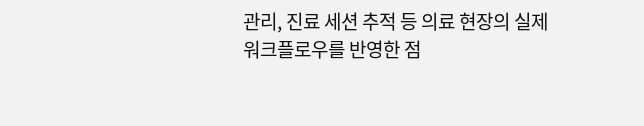관리, 진료 세션 추적 등 의료 현장의 실제 워크플로우를 반영한 점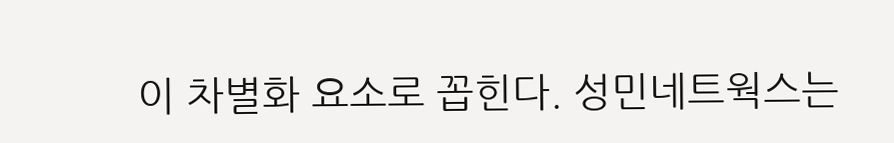이 차별화 요소로 꼽힌다. 성민네트웍스는